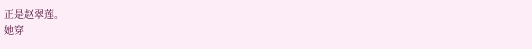正是赵翠莲。
她穿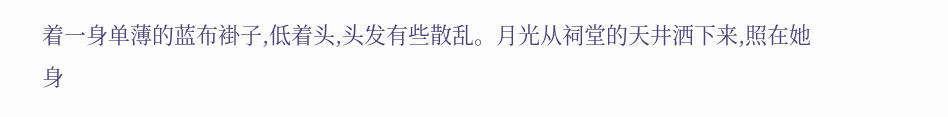着一身单薄的蓝布褂子,低着头,头发有些散乱。月光从祠堂的天井洒下来,照在她身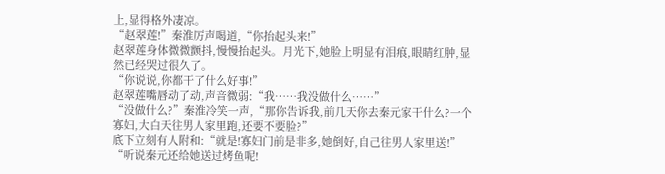上,显得格外凄凉。
“赵翠莲!”秦淮厉声喝道,“你抬起头来!”
赵翠莲身体微微颤抖,慢慢抬起头。月光下,她脸上明显有泪痕,眼睛红肿,显然已经哭过很久了。
“你说说,你都干了什么好事!”
赵翠莲嘴唇动了动,声音微弱:“我……我没做什么……”
“没做什么?”秦淮冷笑一声,“那你告诉我,前几天你去秦元家干什么?一个寡妇,大白天往男人家里跑,还要不要脸?”
底下立刻有人附和:“就是!寡妇门前是非多,她倒好,自己往男人家里送!”
“听说秦元还给她送过烤鱼呢!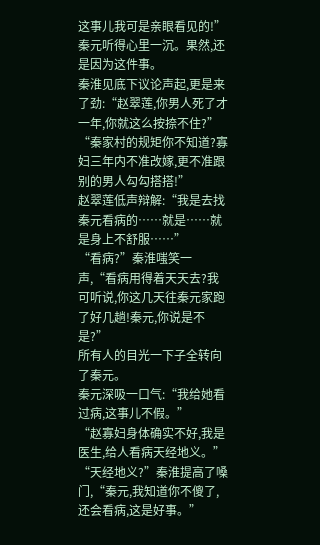这事儿我可是亲眼看见的!”
秦元听得心里一沉。果然,还是因为这件事。
秦淮见底下议论声起,更是来了劲:“赵翠莲,你男人死了才一年,你就这么按捺不住?”
“秦家村的规矩你不知道?寡妇三年内不准改嫁,更不准跟别的男人勾勾搭搭!”
赵翠莲低声辩解:“我是去找秦元看病的……就是……就是身上不舒服……”
“看病?”秦淮嗤笑一声,“看病用得着天天去?我可听说,你这几天往秦元家跑了好几趟!秦元,你说是不是?”
所有人的目光一下子全转向了秦元。
秦元深吸一口气:“我给她看过病,这事儿不假。”
“赵寡妇身体确实不好,我是医生,给人看病天经地义。”
“天经地义?”秦淮提高了嗓门,“秦元,我知道你不傻了,还会看病,这是好事。”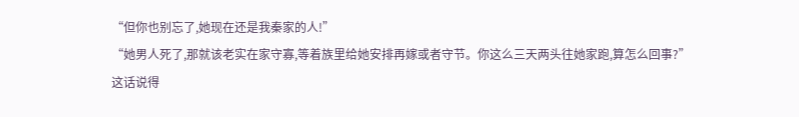“但你也别忘了,她现在还是我秦家的人!”
“她男人死了,那就该老实在家守寡,等着族里给她安排再嫁或者守节。你这么三天两头往她家跑,算怎么回事?”
这话说得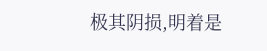极其阴损,明着是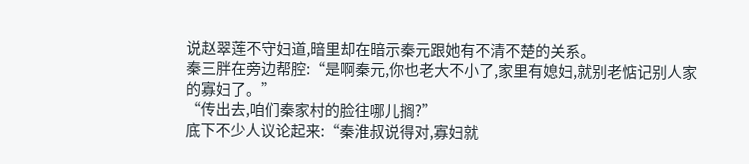说赵翠莲不守妇道,暗里却在暗示秦元跟她有不清不楚的关系。
秦三胖在旁边帮腔:“是啊秦元,你也老大不小了,家里有媳妇,就别老惦记别人家的寡妇了。”
“传出去,咱们秦家村的脸往哪儿搁?”
底下不少人议论起来:“秦淮叔说得对,寡妇就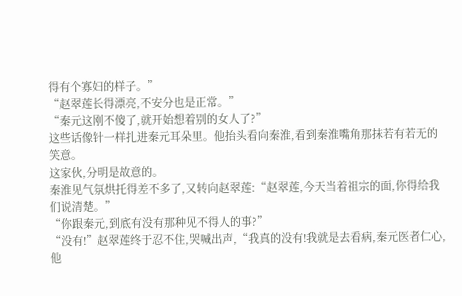得有个寡妇的样子。”
“赵翠莲长得漂亮,不安分也是正常。”
“秦元这刚不傻了,就开始想着别的女人了?”
这些话像针一样扎进秦元耳朵里。他抬头看向秦淮,看到秦淮嘴角那抹若有若无的笑意。
这家伙,分明是故意的。
秦淮见气氛烘托得差不多了,又转向赵翠莲:“赵翠莲,今天当着祖宗的面,你得给我们说清楚。”
“你跟秦元,到底有没有那种见不得人的事?”
“没有!”赵翠莲终于忍不住,哭喊出声,“我真的没有!我就是去看病,秦元医者仁心,他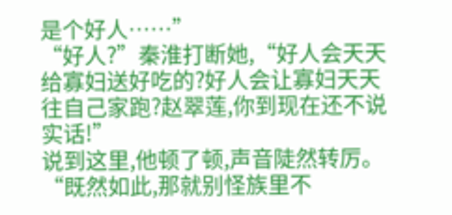是个好人……”
“好人?”秦淮打断她,“好人会天天给寡妇送好吃的?好人会让寡妇天天往自己家跑?赵翠莲,你到现在还不说实话!”
说到这里,他顿了顿,声音陡然转厉。
“既然如此,那就别怪族里不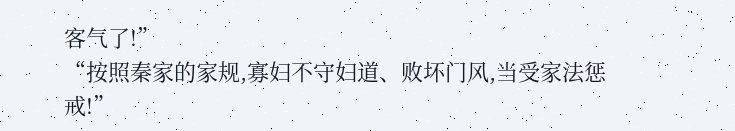客气了!”
“按照秦家的家规,寡妇不守妇道、败坏门风,当受家法惩戒!”